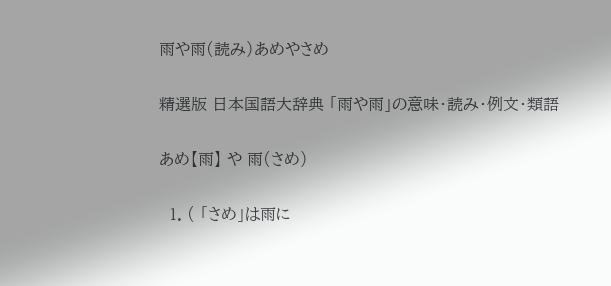雨や雨(読み)あめやさめ

精選版 日本国語大辞典 「雨や雨」の意味・読み・例文・類語

あめ【雨】 や 雨(さめ)

  1. ( 「さめ」は雨に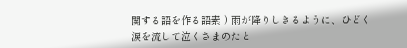関する語を作る語素 ) 雨が降りしきるように、ひどく涙を流して泣くさまのたと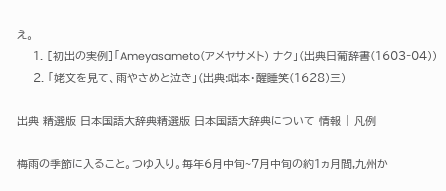え。
    1. [初出の実例]「Ameyasameto(アメヤサメト) ナク」(出典日葡辞書(1603‐04))
    2. 「姥文を見て、雨やさめと泣き」(出典:咄本・醒睡笑(1628)三)

出典 精選版 日本国語大辞典精選版 日本国語大辞典について 情報 | 凡例

梅雨の季節に入ること。つゆ入り。毎年6月中旬~7月中旬の約1ヵ月間,九州か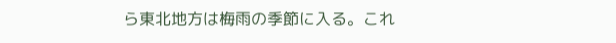ら東北地方は梅雨の季節に入る。これ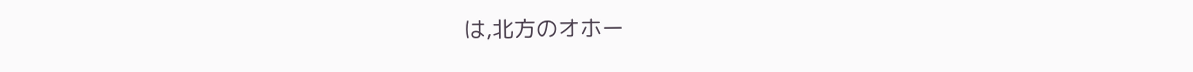は,北方のオホー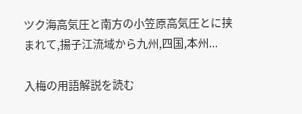ツク海高気圧と南方の小笠原高気圧とに挟まれて,揚子江流域から九州,四国,本州...

入梅の用語解説を読む